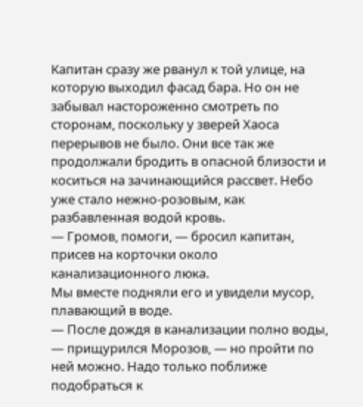Капитан сразу же рванул к той улице, на которую выходил фасад бара. Но он не забывал настороженно смотреть по сторонам, поскольку у зверей Хаоса перерывов не было. Они все так же продолжали бродить в опасной близости и коситься на зачинающийся рассвет. Небо уже стало нежно-розовым, как разбавленная водой кровь.
— Громов, помоги, — бросил капитан, присев на корточки около канализационного люка.
Мы вместе подняли его и увидели мусор, плавающий в воде.
— После дождя в канализации полно воды, — прищурился Морозов, — но пройти по ней можно. Надо только поближе подобраться к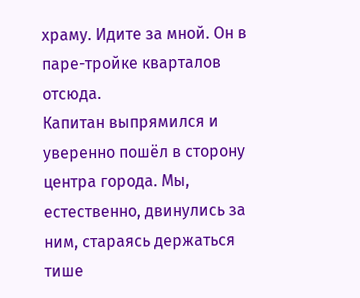храму. Идите за мной. Он в паре-тройке кварталов отсюда.
Капитан выпрямился и уверенно пошёл в сторону центра города. Мы, естественно, двинулись за ним, стараясь держаться тише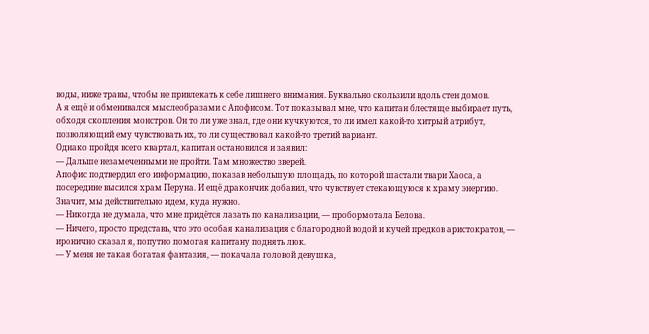воды, ниже травы, чтобы не привлекать к себе лишнего внимания. Буквально скользили вдоль стен домов.
А я ещё и обменивался мыслеобразами с Апофисом. Тот показывал мне, что капитан блестяще выбирает путь, обходя скопления монстров. Он то ли уже знал, где они кучкуются, то ли имел какой-то хитрый атрибут, позволяющий ему чувствовать их, то ли существовал какой-то третий вариант.
Однако пройдя всего квартал, капитан остановился и заявил:
— Дальше незамеченными не пройти. Там множество зверей.
Апофис подтвердил его информацию, показав небольшую площадь, по которой шастали твари Хаоса, а посередине высился храм Перуна. И ещё дракончик добавил, что чувствует стекающуюся к храму энергию. Значит, мы действительно идем, куда нужно.
— Никогда не думала, что мне придётся лазать по канализации, — пробормотала Белова.
— Ничего, просто представь, что это особая канализация с благородной водой и кучей предков аристократов, — иронично сказал я, попутно помогая капитану поднять люк.
— У меня не такая богатая фантазия, — покачала головой девушка,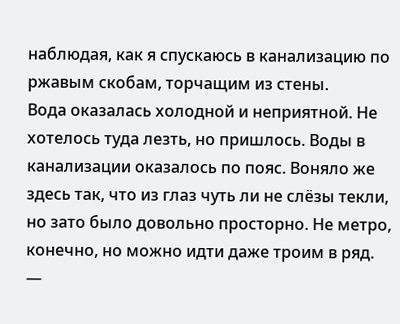наблюдая, как я спускаюсь в канализацию по ржавым скобам, торчащим из стены.
Вода оказалась холодной и неприятной. Не хотелось туда лезть, но пришлось. Воды в канализации оказалось по пояс. Воняло же здесь так, что из глаз чуть ли не слёзы текли, но зато было довольно просторно. Не метро, конечно, но можно идти даже троим в ряд.
—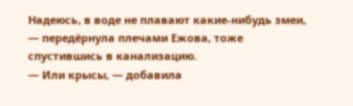Надеюсь, в воде не плавают какие-нибудь змеи, — передёрнула плечами Ежова, тоже спустившись в канализацию.
— Или крысы, — добавила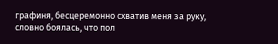графиня, бесцеремонно схватив меня за руку, словно боялась, что пол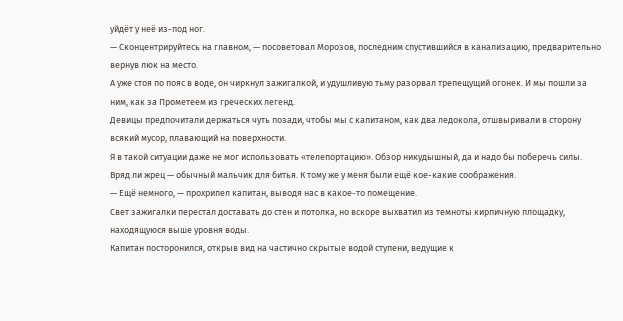уйдёт у неё из-под ног.
— Сконцентрируйтесь на главном, — посоветовал Морозов, последним спустившийся в канализацию, предварительно вернув люк на место.
А уже стоя по пояс в воде, он чиркнул зажигалкой, и удушливую тьму разорвал трепещущий огонек. И мы пошли за ним, как за Прометеем из греческих легенд.
Девицы предпочитали держаться чуть позади, чтобы мы с капитаном, как два ледокола, отшвыривали в сторону всякий мусор, плавающий на поверхности.
Я в такой ситуации даже не мог использовать «телепортацию». Обзор никудышный, да и надо бы поберечь силы. Вряд ли жрец — обычный мальчик для битья. К тому же у меня были ещё кое-какие соображения.
— Ещё немного, — прохрипел капитан, выводя нас в какое-то помещение.
Свет зажигалки перестал доставать до стен и потолка, но вскоре выхватил из темноты кирпичную площадку, находящуюся выше уровня воды.
Капитан посторонился, открыв вид на частично скрытые водой ступени, ведущие к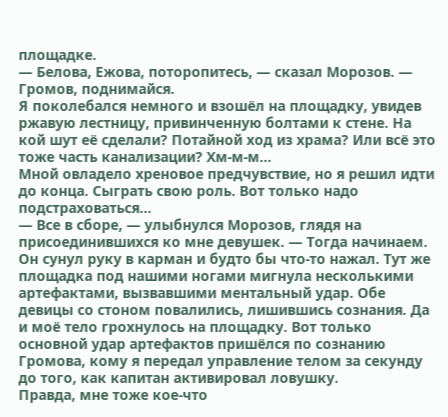площадке.
— Белова, Ежова, поторопитесь, — сказал Морозов. — Громов, поднимайся.
Я поколебался немного и взошёл на площадку, увидев ржавую лестницу, привинченную болтами к стене. На кой шут её сделали? Потайной ход из храма? Или всё это тоже часть канализации? Хм-м-м…
Мной овладело хреновое предчувствие, но я решил идти до конца. Сыграть свою роль. Вот только надо подстраховаться…
— Все в сборе, — улыбнулся Морозов, глядя на присоединившихся ко мне девушек. — Тогда начинаем.
Он сунул руку в карман и будто бы что-то нажал. Тут же площадка под нашими ногами мигнула несколькими артефактами, вызвавшими ментальный удар. Обе девицы со стоном повалились, лишившись сознания. Да и моё тело грохнулось на площадку. Вот только основной удар артефактов пришёлся по сознанию Громова, кому я передал управление телом за секунду до того, как капитан активировал ловушку.
Правда, мне тоже кое-что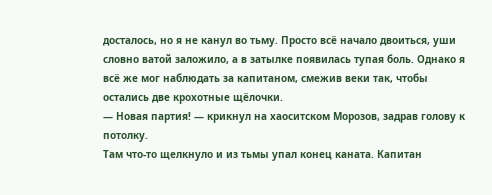досталось, но я не канул во тьму. Просто всё начало двоиться, уши словно ватой заложило, а в затылке появилась тупая боль. Однако я всё же мог наблюдать за капитаном, смежив веки так, чтобы остались две крохотные щёлочки.
— Новая партия! — крикнул на хаоситском Морозов, задрав голову к потолку.
Там что-то щелкнуло и из тьмы упал конец каната. Капитан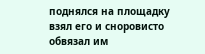поднялся на площадку взял его и сноровисто обвязал им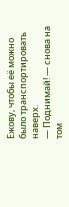Ежову, чтобы её можно было транспортировать наверх.
— Поднимай! — снова на том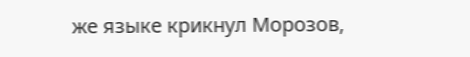же языке крикнул Морозов,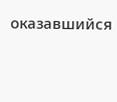оказавшийся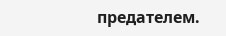предателем.